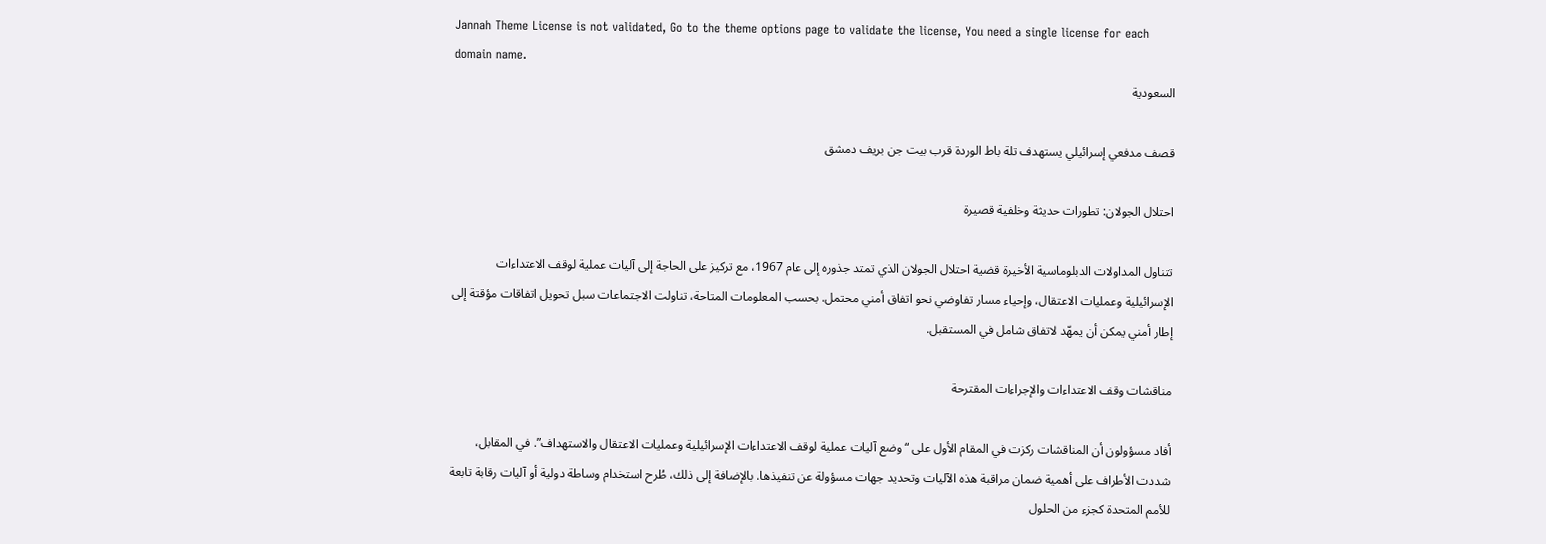Jannah Theme License is not validated, Go to the theme options page to validate the license, You need a single license for each domain name.
السعودية

قصف مدفعي إسرائيلي يستهدف تلة باط الوردة قرب بيت جن بريف دمشق

احتلال الجولان: تطورات حديثة وخلفية قصيرة

تتناول المداولات الدبلوماسية الأخيرة قضية احتلال الجولان الذي تمتد جذوره إلى عام 1967، مع تركيز على الحاجة إلى آليات عملية لوقف الاعتداءات الإسرائيلية وعمليات الاعتقال، وإحياء مسار تفاوضي نحو اتفاق أمني محتمل. بحسب المعلومات المتاحة، تناولت الاجتماعات سبل تحويل اتفاقات مؤقتة إلى إطار أمني يمكن أن يمهّد لاتفاق شامل في المستقبل.

مناقشات وقف الاعتداءات والإجراءات المقترحة

أفاد مسؤولون أن المناقشات ركزت في المقام الأول على “وضع آليات عملية لوقف الاعتداءات الإسرائيلية وعمليات الاعتقال والاستهداف”. في المقابل، شددت الأطراف على أهمية ضمان مراقبة هذه الآليات وتحديد جهات مسؤولة عن تنفيذها. بالإضافة إلى ذلك، طُرح استخدام وساطة دولية أو آليات رقابة تابعة للأمم المتحدة كجزء من الحلول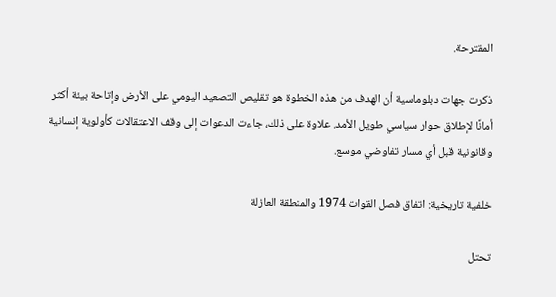المقترحة.

ذكرت جهات دبلوماسية أن الهدف من هذه الخطوة هو تقليص التصعيد اليومي على الأرض وإتاحة بيئة أكثر أمانًا لإطلاق حوار سياسي طويل الأمد. علاوة على ذلك، جاءت الدعوات إلى وقف الاعتقالات كأولوية إنسانية وقانونية قبل أي مسار تفاوضي موسع.

خلفية تاريخية: اتفاق فصل القوات 1974 والمنطقة العازلة

تحتل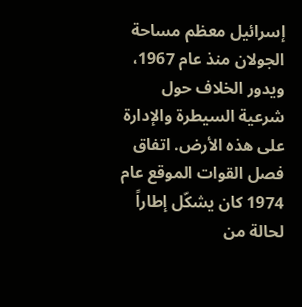إسرائيل معظم مساحة الجولان منذ عام 1967، ويدور الخلاف حول شرعية السيطرة والإدارة على هذه الأرض. اتفاق فصل القوات الموقع عام 1974 كان يشكّل إطاراً لحالة من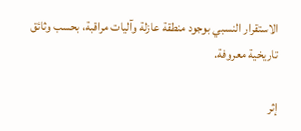الاستقرار النسبي بوجود منطقة عازلة وآليات مراقبة، بحسب وثائق تاريخية معروفة.

إثر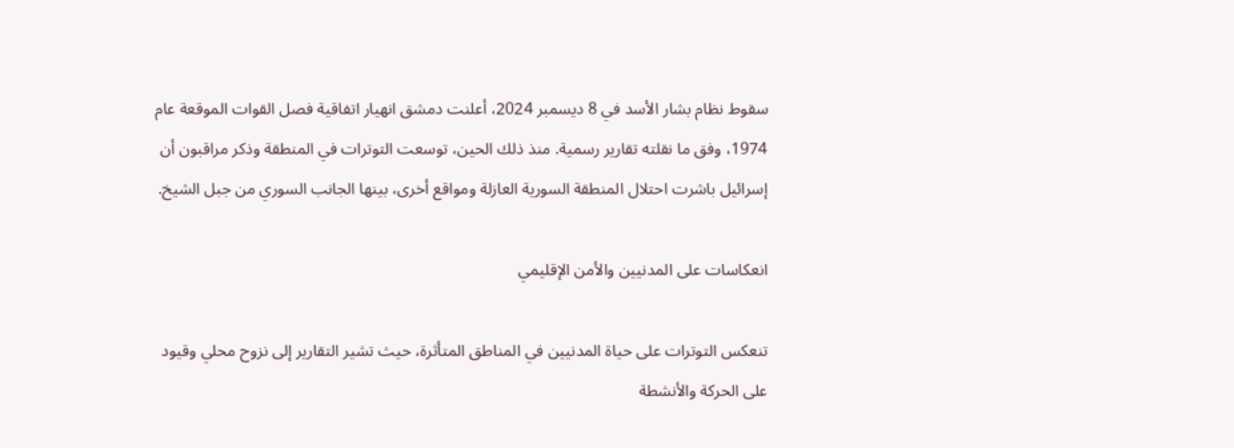سقوط نظام بشار الأسد في 8 ديسمبر 2024، أعلنت دمشق انهيار اتفاقية فصل القوات الموقعة عام 1974، وفق ما نقلته تقارير رسمية. منذ ذلك الحين، توسعت التوترات في المنطقة وذكر مراقبون أن إسرائيل باشرت احتلال المنطقة السورية العازلة ومواقع أخرى، بينها الجانب السوري من جبل الشيخ.

انعكاسات على المدنيين والأمن الإقليمي

تنعكس التوترات على حياة المدنيين في المناطق المتأثرة، حيث تشير التقارير إلى نزوح محلي وقيود على الحركة والأنشطة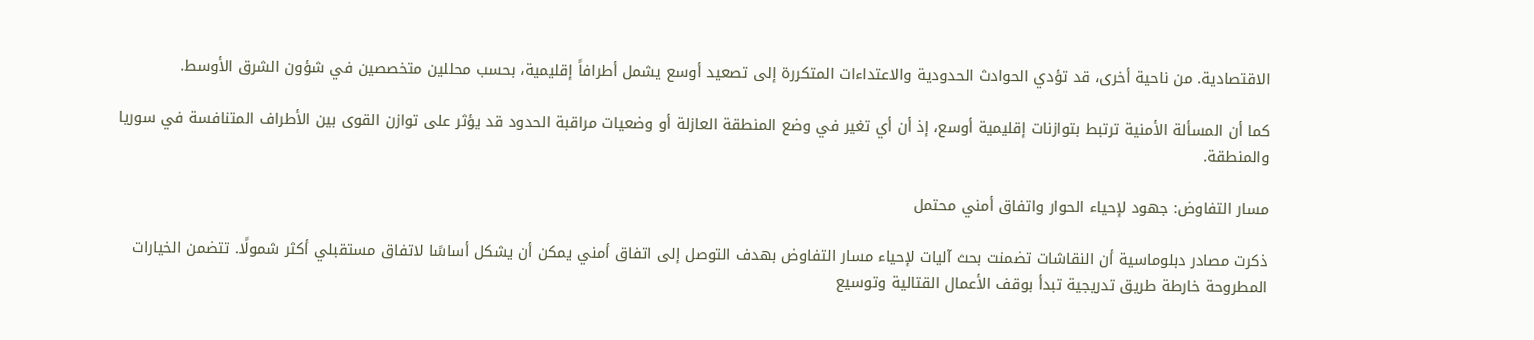الاقتصادية. من ناحية أخرى، قد تؤدي الحوادث الحدودية والاعتداءات المتكررة إلى تصعيد أوسع يشمل أطرافاً إقليمية، بحسب محللين متخصصين في شؤون الشرق الأوسط.

كما أن المسألة الأمنية ترتبط بتوازنات إقليمية أوسع، إذ أن أي تغير في وضع المنطقة العازلة أو وضعيات مراقبة الحدود قد يؤثر على توازن القوى بين الأطراف المتنافسة في سوريا والمنطقة.

مسار التفاوض: جهود لإحياء الحوار واتفاق أمني محتمل

ذكرت مصادر دبلوماسية أن النقاشات تضمنت بحث آليات لإحياء مسار التفاوض بهدف التوصل إلى اتفاق أمني يمكن أن يشكل أساسًا لاتفاق مستقبلي أكثر شمولًا. تتضمن الخيارات المطروحة خارطة طريق تدريجية تبدأ بوقف الأعمال القتالية وتوسيع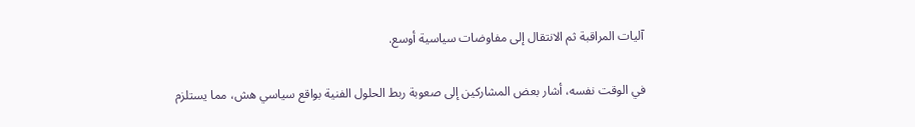آليات المراقبة ثم الانتقال إلى مفاوضات سياسية أوسع.

في الوقت نفسه، أشار بعض المشاركين إلى صعوبة ربط الحلول الفنية بواقع سياسي هش، مما يستلزم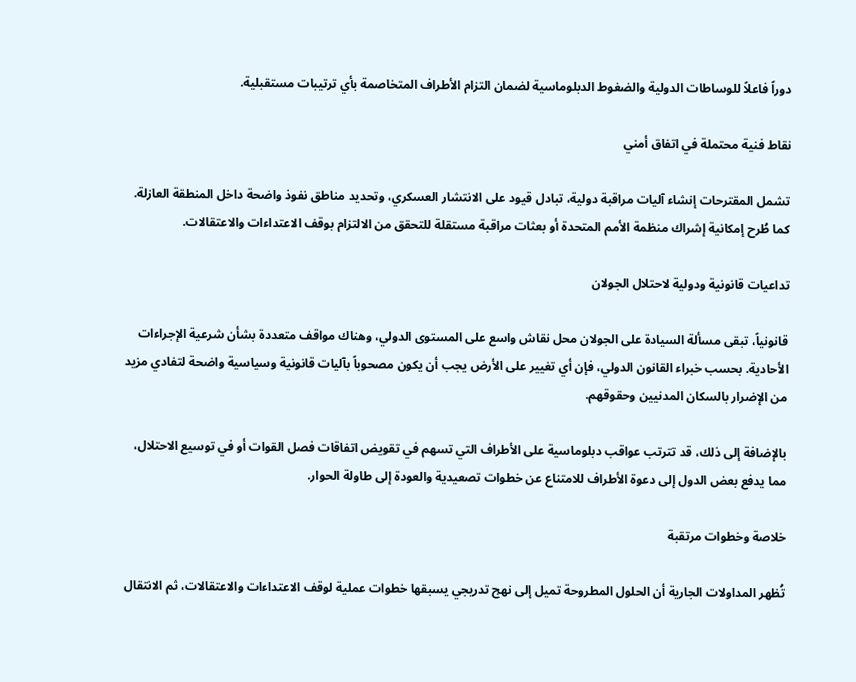دوراً فاعلاً للوساطات الدولية والضغوط الدبلوماسية لضمان التزام الأطراف المتخاصمة بأي ترتيبات مستقبلية.

نقاط فنية محتملة في اتفاق أمني

تشمل المقترحات إنشاء آليات مراقبة دولية، تبادل قيود على الانتشار العسكري، وتحديد مناطق نفوذ واضحة داخل المنطقة العازلة. كما طُرح إمكانية إشراك منظمة الأمم المتحدة أو بعثات مراقبة مستقلة للتحقق من الالتزام بوقف الاعتداءات والاعتقالات.

تداعيات قانونية ودولية لاحتلال الجولان

قانونياً، تبقى مسألة السيادة على الجولان محل نقاش واسع على المستوى الدولي، وهناك مواقف متعددة بشأن شرعية الإجراءات الأحادية. بحسب خبراء القانون الدولي، فإن أي تغيير على الأرض يجب أن يكون مصحوباً بآليات قانونية وسياسية واضحة لتفادي مزيد من الإضرار بالسكان المدنيين وحقوقهم.

بالإضافة إلى ذلك، قد تترتب عواقب دبلوماسية على الأطراف التي تسهم في تقويض اتفاقات فصل القوات أو في توسيع الاحتلال، مما يدفع بعض الدول إلى دعوة الأطراف للامتناع عن خطوات تصعيدية والعودة إلى طاولة الحوار.

خلاصة وخطوات مرتقبة

تُظهر المداولات الجارية أن الحلول المطروحة تميل إلى نهج تدريجي يسبقها خطوات عملية لوقف الاعتداءات والاعتقالات، ثم الانتقال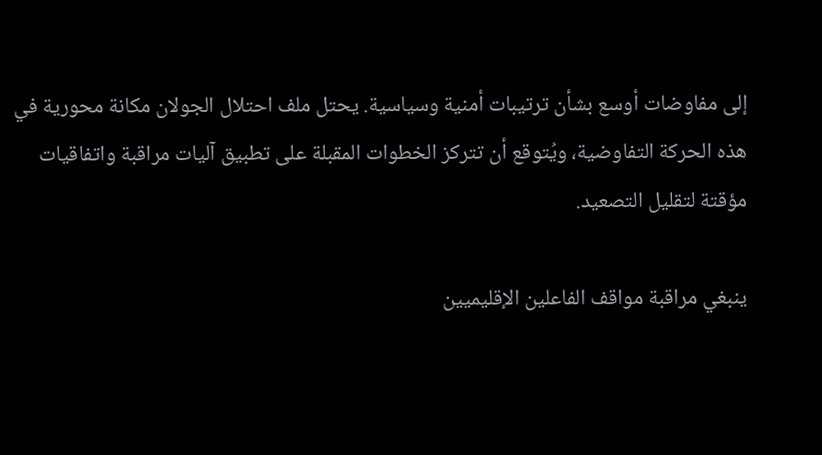إلى مفاوضات أوسع بشأن ترتيبات أمنية وسياسية. يحتل ملف احتلال الجولان مكانة محورية في هذه الحركة التفاوضية، ويُتوقع أن تتركز الخطوات المقبلة على تطبيق آليات مراقبة واتفاقيات مؤقتة لتقليل التصعيد.

ينبغي مراقبة مواقف الفاعلين الإقليميين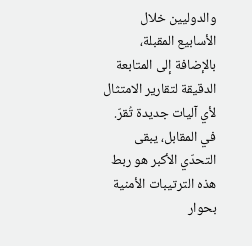والدوليين خلال الأسابيع المقبلة، بالإضافة إلى المتابعة الدقيقة لتقارير الامتثال لأي آليات جديدة تُقرّ. في المقابل، يبقى التحدّي الأكبر هو ربط هذه الترتيبات الأمنية بحوار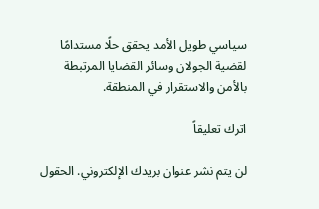سياسي طويل الأمد يحقق حلًا مستدامًا لقضية الجولان وسائر القضايا المرتبطة بالأمن والاستقرار في المنطقة.

اترك تعليقاً

لن يتم نشر عنوان بريدك الإلكتروني. الحقول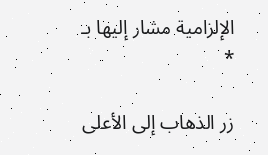الإلزامية مشار إليها بـ *

زر الذهاب إلى الأعلى